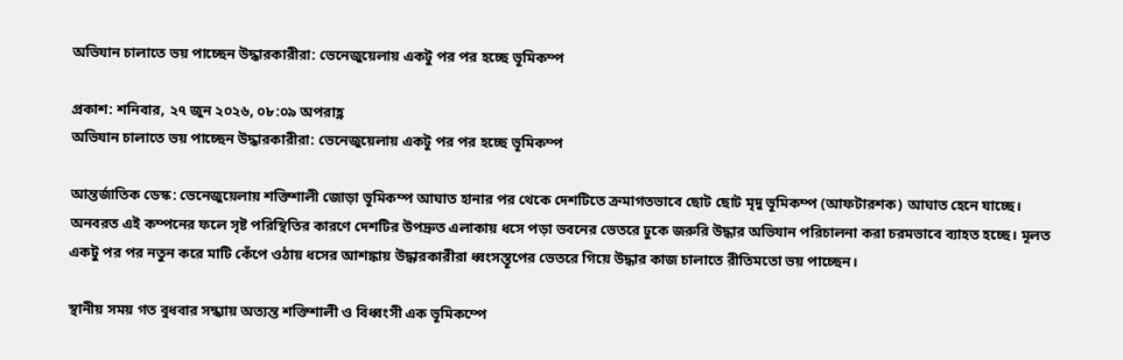অভিযান চালাতে ভয় পাচ্ছেন উদ্ধারকারীরা: ভেনেজুয়েলায় একটু পর পর হচ্ছে ভূমিকম্প

প্রকাশ: শনিবার, ২৭ জুন ২০২৬, ০৮:০৯ অপরাহ্ণ
অভিযান চালাতে ভয় পাচ্ছেন উদ্ধারকারীরা: ভেনেজুয়েলায় একটু পর পর হচ্ছে ভূমিকম্প

আন্তর্জাতিক ডেস্ক: ভেনেজুয়েলায় শক্তিশালী জোড়া ভূমিকম্প আঘাত হানার পর থেকে দেশটিতে ক্রমাগতভাবে ছোট ছোট মৃদু ভূমিকম্প (আফটারশক) আঘাত হেনে যাচ্ছে। অনবরত এই কম্পনের ফলে সৃষ্ট পরিস্থিতির কারণে দেশটির উপদ্রুত এলাকায় ধসে পড়া ভবনের ভেতরে ঢুকে জরুরি উদ্ধার অভিযান পরিচালনা করা চরমভাবে ব্যাহত হচ্ছে। মূলত একটু পর পর নতুন করে মাটি কেঁপে ওঠায় ধসের আশঙ্কায় উদ্ধারকারীরা ধ্বংসস্তূপের ভেতরে গিয়ে উদ্ধার কাজ চালাতে রীতিমতো ভয় পাচ্ছেন।

স্থানীয় সময় গত বুধবার সন্ধ্যায় অত্যন্ত শক্তিশালী ও বিধ্বংসী এক ভূমিকম্পে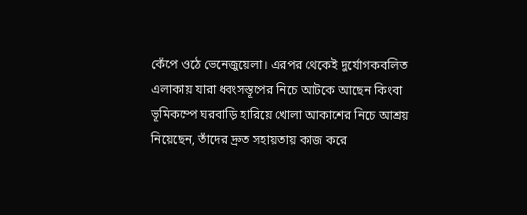কেঁপে ওঠে ভেনেজুয়েলা। এরপর থেকেই দুর্যোগকবলিত এলাকায় যারা ধ্বংসস্তূপের নিচে আটকে আছেন কিংবা ভূমিকম্পে ঘরবাড়ি হারিয়ে খোলা আকাশের নিচে আশ্রয় নিয়েছেন, তাঁদের দ্রুত সহায়তায় কাজ করে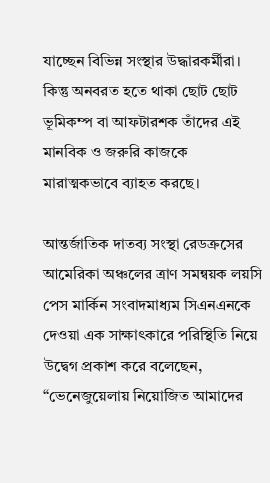যাচ্ছেন বিভিন্ন সংস্থার উদ্ধারকর্মীরা। কিন্তু অনবরত হতে থাকা ছোট ছোট ভূমিকম্প বা আফটারশক তাঁদের এই মানবিক ও জরুরি কাজকে মারাত্মকভাবে ব্যাহত করছে।

আন্তর্জাতিক দাতব্য সংস্থা রেডক্রসের আমেরিকা অঞ্চলের ত্রাণ সমন্বয়ক লয়সি পেস মার্কিন সংবাদমাধ্যম সিএনএনকে দেওয়া এক সাক্ষাৎকারে পরিস্থিতি নিয়ে উদ্বেগ প্রকাশ করে বলেছেন, “ভেনেজুয়েলায় নিয়োজিত আমাদের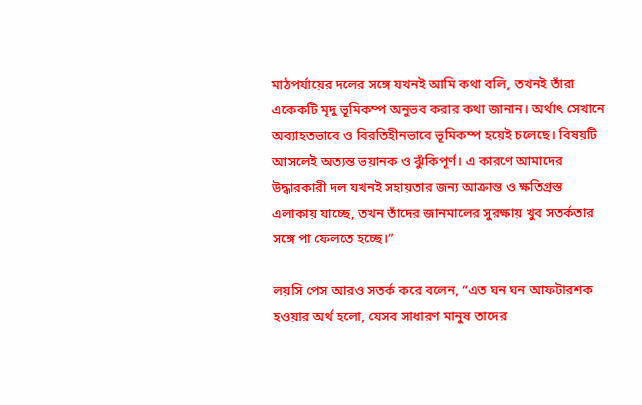মাঠপর্যায়ের দলের সঙ্গে যখনই আমি কথা বলি, তখনই তাঁরা একেকটি মৃদু ভূমিকম্প অনুভব করার কথা জানান। অর্থাৎ সেখানে অব্যাহতভাবে ও বিরতিহীনভাবে ভূমিকম্প হয়েই চলেছে। বিষয়টি আসলেই অত্যন্ত ভয়ানক ও ঝুঁকিপূর্ণ। এ কারণে আমাদের উদ্ধারকারী দল যখনই সহায়তার জন্য আক্রান্ত ও ক্ষতিগ্রস্ত এলাকায় যাচ্ছে, তখন তাঁদের জানমালের সুরক্ষায় খুব সতর্কতার সঙ্গে পা ফেলতে হচ্ছে।”

লয়সি পেস আরও সতর্ক করে বলেন, “এত ঘন ঘন আফটারশক হওয়ার অর্থ হলো, যেসব সাধারণ মানুষ তাদের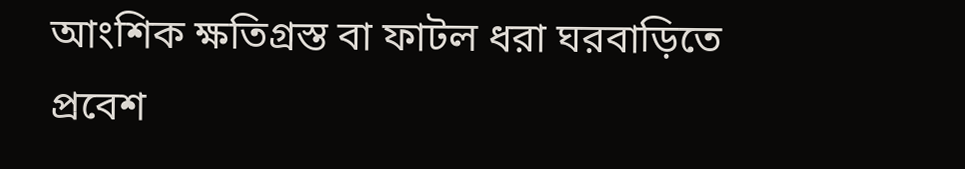আংশিক ক্ষতিগ্রস্ত বা ফাটল ধরা ঘরবাড়িতে প্রবেশ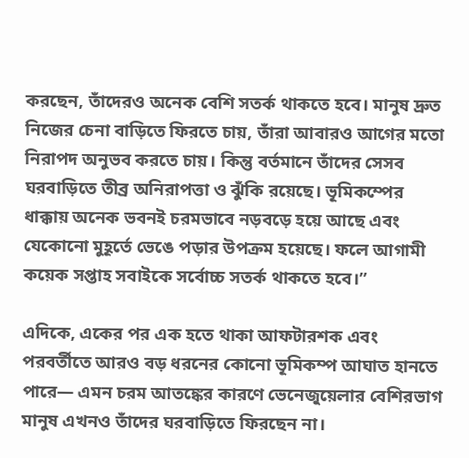করছেন, তাঁদেরও অনেক বেশি সতর্ক থাকতে হবে। মানুষ দ্রুত নিজের চেনা বাড়িতে ফিরতে চায়, তাঁরা আবারও আগের মতো নিরাপদ অনুভব করতে চায়। কিন্তু বর্তমানে তাঁদের সেসব ঘরবাড়িতে তীব্র অনিরাপত্তা ও ঝুঁকি রয়েছে। ভূমিকম্পের ধাক্কায় অনেক ভবনই চরমভাবে নড়বড়ে হয়ে আছে এবং যেকোনো মুহূর্তে ভেঙে পড়ার উপক্রম হয়েছে। ফলে আগামী কয়েক সপ্তাহ সবাইকে সর্বোচ্চ সতর্ক থাকতে হবে।”

এদিকে, একের পর এক হতে থাকা আফটারশক এবং পরবর্তীতে আরও বড় ধরনের কোনো ভূমিকম্প আঘাত হানতে পারে— এমন চরম আতঙ্কের কারণে ভেনেজুয়েলার বেশিরভাগ মানুষ এখনও তাঁদের ঘরবাড়িতে ফিরছেন না।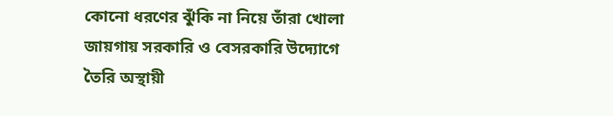কোনো ধরণের ঝুঁকি না নিয়ে তাঁরা খোলা জায়গায় সরকারি ও বেসরকারি উদ্যোগে তৈরি অস্থায়ী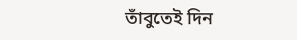তাঁবুতেই দিন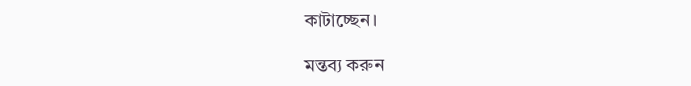কাটাচ্ছেন।

মন্তব্য করুন